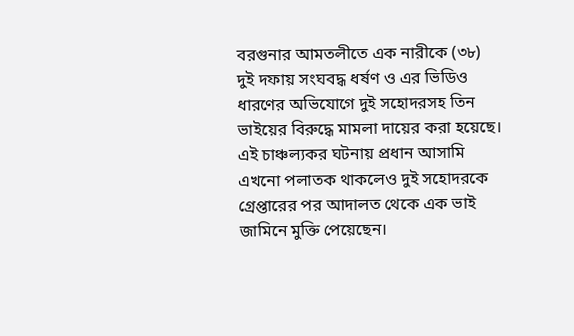বরগুনার আমতলীতে এক নারীকে (৩৮) দুই দফায় সংঘবদ্ধ ধর্ষণ ও এর ভিডিও ধারণের অভিযোগে দুই সহোদরসহ তিন ভাইয়ের বিরুদ্ধে মামলা দায়ের করা হয়েছে। এই চাঞ্চল্যকর ঘটনায় প্রধান আসামি এখনো পলাতক থাকলেও দুই সহোদরকে গ্রেপ্তারের পর আদালত থেকে এক ভাই জামিনে মুক্তি পেয়েছেন।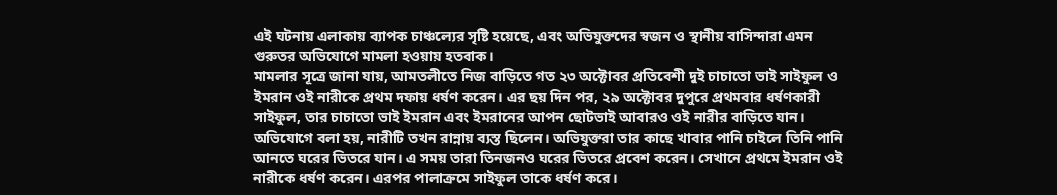এই ঘটনায় এলাকায় ব্যাপক চাঞ্চল্যের সৃষ্টি হয়েছে, এবং অভিযুক্তদের স্বজন ও স্থানীয় বাসিন্দারা এমন গুরুতর অভিযোগে মামলা হওয়ায় হতবাক।
মামলার সূত্রে জানা যায়, আমতলীতে নিজ বাড়িতে গত ২৩ অক্টোবর প্রতিবেশী দুই চাচাতো ভাই সাইফুল ও ইমরান ওই নারীকে প্রথম দফায় ধর্ষণ করেন। এর ছয় দিন পর, ২৯ অক্টোবর দুপুরে প্রথমবার ধর্ষণকারী সাইফুল, তার চাচাতো ভাই ইমরান এবং ইমরানের আপন ছোটভাই আবারও ওই নারীর বাড়িতে যান।
অভিযোগে বলা হয়, নারীটি তখন রান্নায় ব্যস্ত ছিলেন। অভিযুক্তরা তার কাছে খাবার পানি চাইলে তিনি পানি আনতে ঘরের ভিতরে যান। এ সময় তারা তিনজনও ঘরের ভিতরে প্রবেশ করেন। সেখানে প্রথমে ইমরান ওই নারীকে ধর্ষণ করেন। এরপর পালাক্রমে সাইফুল তাকে ধর্ষণ করে।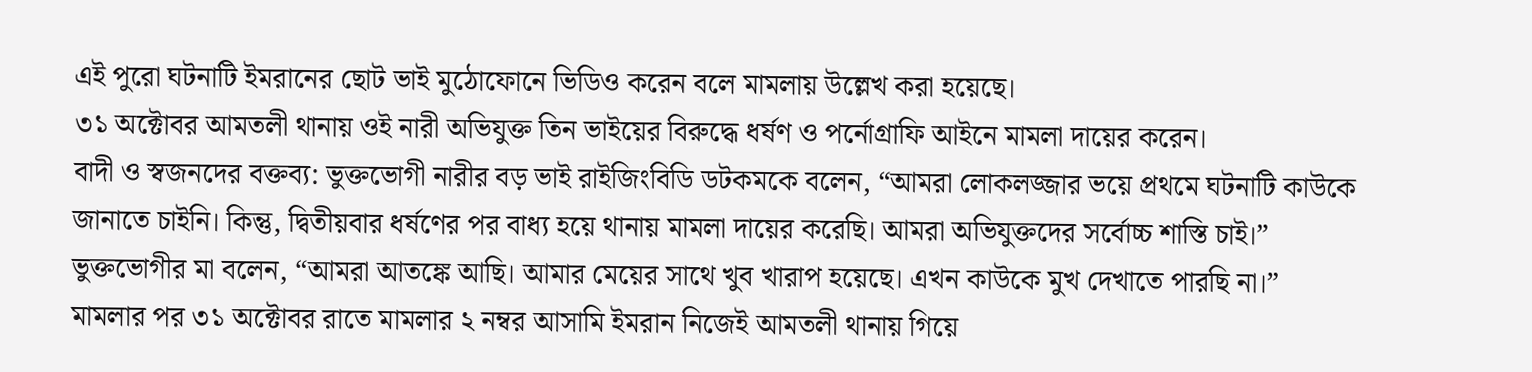এই পুরো ঘটনাটি ইমরানের ছোট ভাই মুঠোফোনে ভিডিও করেন বলে মামলায় উল্লেখ করা হয়েছে।
৩১ অক্টোবর আমতলী থানায় ওই নারী অভিযুক্ত তিন ভাইয়ের বিরুদ্ধে ধর্ষণ ও পর্নোগ্রাফি আইনে মামলা দায়ের করেন।
বাদী ও স্বজনদের বক্তব্য: ভুক্তভোগী নারীর বড় ভাই রাইজিংবিডি ডটকমকে বলেন, “আমরা লোকলজ্জার ভয়ে প্রথমে ঘটনাটি কাউকে জানাতে চাইনি। কিন্তু, দ্বিতীয়বার ধর্ষণের পর বাধ্য হয়ে থানায় মামলা দায়ের করেছি। আমরা অভিযুক্তদের সর্বোচ্চ শাস্তি চাই।”
ভুক্তভোগীর মা বলেন, “আমরা আতঙ্কে আছি। আমার মেয়ের সাথে খুব খারাপ হয়েছে। এখন কাউকে মুখ দেখাতে পারছি না।”
মামলার পর ৩১ অক্টোবর রাতে মামলার ২ নম্বর আসামি ইমরান নিজেই আমতলী থানায় গিয়ে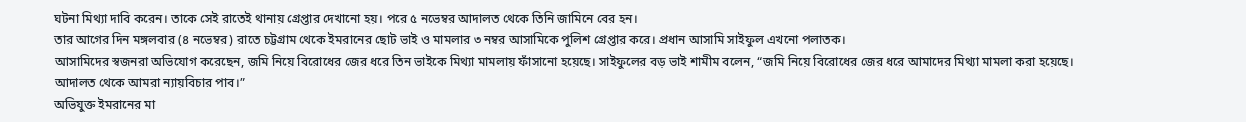ঘটনা মিথ্যা দাবি করেন। তাকে সেই রাতেই থানায় গ্রেপ্তার দেখানো হয়। পরে ৫ নভেম্বর আদালত থেকে তিনি জামিনে বের হন।
তার আগের দিন মঙ্গলবার (৪ নভেম্বর) রাতে চট্টগ্রাম থেকে ইমরানের ছোট ভাই ও মামলার ৩ নম্বর আসামিকে পুলিশ গ্রেপ্তার করে। প্রধান আসামি সাইফুল এখনো পলাতক।
আসামিদের স্বজনরা অভিযোগ করেছেন, জমি নিয়ে বিরোধের জের ধরে তিন ভাইকে মিথ্যা মামলায় ফাঁসানো হয়েছে। সাইফুলের বড় ভাই শামীম বলেন, “জমি নিয়ে বিরোধের জের ধরে আমাদের মিথ্যা মামলা করা হয়েছে। আদালত থেকে আমরা ন্যায়বিচার পাব।”
অভিযুক্ত ইমরানের মা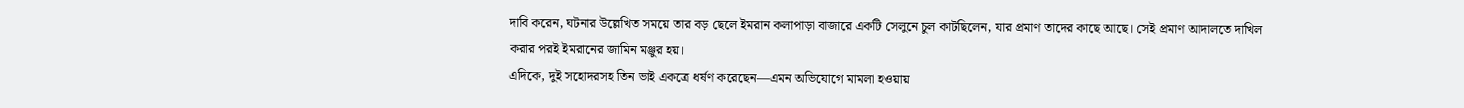দাবি করেন, ঘটনার উল্লেখিত সময়ে তার বড় ছেলে ইমরান কলাপাড়া বাজারে একটি সেলুনে চুল কাটছিলেন, যার প্রমাণ তাদের কাছে আছে। সেই প্রমাণ আদালতে দাখিল করার পরই ইমরানের জামিন মঞ্জুর হয়।
এদিকে, দুই সহোদরসহ তিন ভাই একত্রে ধর্ষণ করেছেন—এমন অভিযোগে মামলা হওয়ায়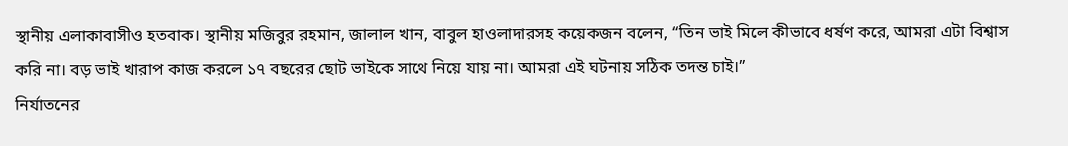স্থানীয় এলাকাবাসীও হতবাক। স্থানীয় মজিবুর রহমান, জালাল খান, বাবুল হাওলাদারসহ কয়েকজন বলেন, “তিন ভাই মিলে কীভাবে ধর্ষণ করে, আমরা এটা বিশ্বাস করি না। বড় ভাই খারাপ কাজ করলে ১৭ বছরের ছোট ভাইকে সাথে নিয়ে যায় না। আমরা এই ঘটনায় সঠিক তদন্ত চাই।”
নির্যাতনের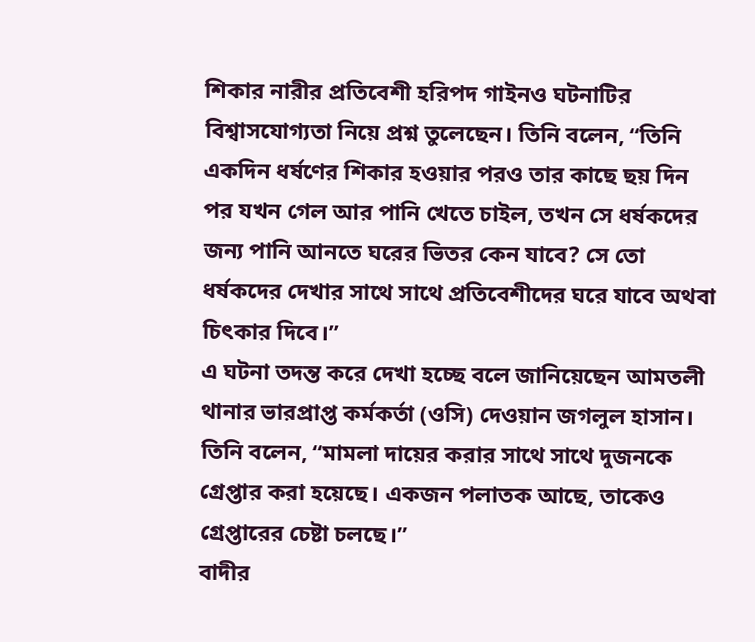শিকার নারীর প্রতিবেশী হরিপদ গাইনও ঘটনাটির বিশ্বাসযোগ্যতা নিয়ে প্রশ্ন তুলেছেন। তিনি বলেন, “তিনি একদিন ধর্ষণের শিকার হওয়ার পরও তার কাছে ছয় দিন পর যখন গেল আর পানি খেতে চাইল, তখন সে ধর্ষকদের জন্য পানি আনতে ঘরের ভিতর কেন যাবে? সে তো ধর্ষকদের দেখার সাথে সাথে প্রতিবেশীদের ঘরে যাবে অথবা চিৎকার দিবে।”
এ ঘটনা তদন্ত করে দেখা হচ্ছে বলে জানিয়েছেন আমতলী থানার ভারপ্রাপ্ত কর্মকর্তা (ওসি) দেওয়ান জগলুল হাসান। তিনি বলেন, “মামলা দায়ের করার সাথে সাথে দুজনকে গ্রেপ্তার করা হয়েছে। একজন পলাতক আছে, তাকেও গ্রেপ্তারের চেষ্টা চলছে।”
বাদীর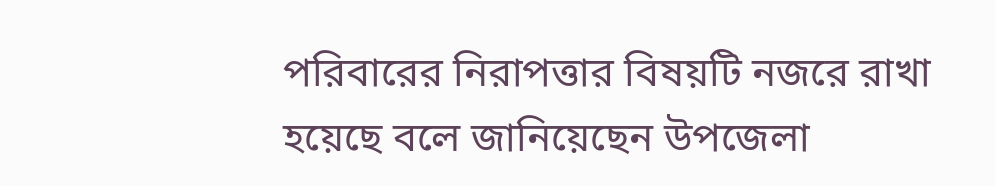পরিবারের নিরাপত্তার বিষয়টি নজরে রাখা হয়েছে বলে জানিয়েছেন উপজেলা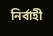নির্বাহী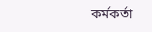কর্মকর্তা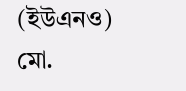(ইউএনও) মো.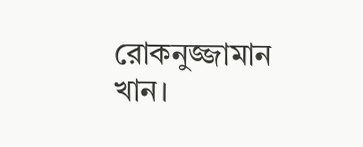রোকনুজ্জামান খান।